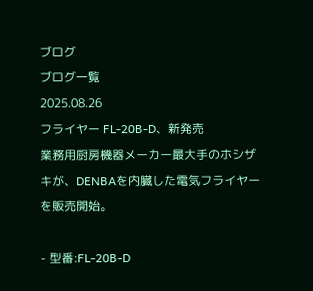ブログ
ブログ一覧
2025.08.26
フライヤー FL-20B-D、新発売
業務用厨房機器メーカー最大手のホシザキが、DENBAを内臓した電気フライヤーを販売開始。

- 型番:FL-20B-D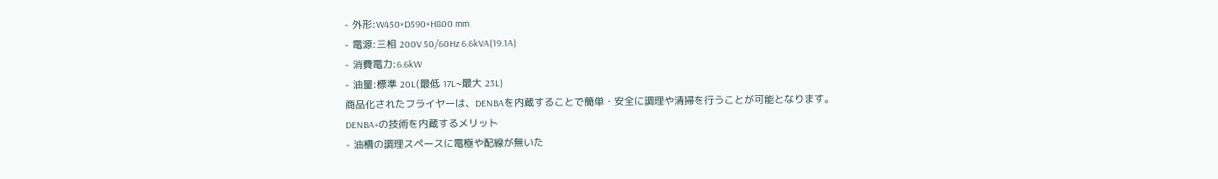- 外形:W450×D590×H800 mm
- 電源:三相 200V 50/60Hz 6.6kVA(19.1A)
- 消費電力:6.6kW
- 油量:標準 20L(最低 17L~最大 23L)
商品化されたフライヤーは、DENBAを内蔵することで簡単・安全に調理や清掃を行うことが可能となります。
DENBA+の技術を内蔵するメリット
- 油槽の調理スペースに電極や配線が無いた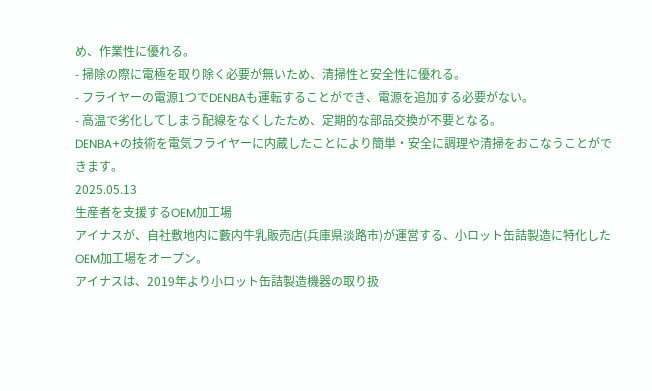め、作業性に優れる。
- 掃除の際に電極を取り除く必要が無いため、清掃性と安全性に優れる。
- フライヤーの電源1つでDENBAも運転することができ、電源を追加する必要がない。
- 高温で劣化してしまう配線をなくしたため、定期的な部品交換が不要となる。
DENBA+の技術を電気フライヤーに内蔵したことにより簡単・安全に調理や清掃をおこなうことができます。
2025.05.13
生産者を支援するOEM加工場
アイナスが、自社敷地内に藪内牛乳販売店(兵庫県淡路市)が運営する、小ロット缶詰製造に特化したOEM加工場をオープン。
アイナスは、2019年より小ロット缶詰製造機器の取り扱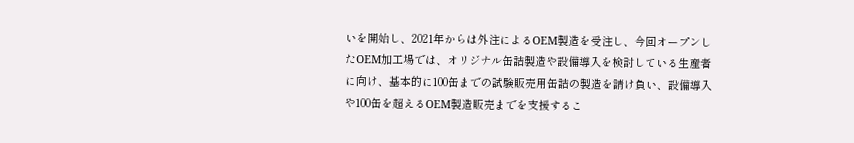いを開始し、2021年からは外注によるOEM製造を受注し、今回オープンしたOEM加工場では、オリジナル缶詰製造や設備導入を検討している生産者に向け、基本的に100缶までの試験販売用缶詰の製造を請け負い、設備導入や100缶を超えるOEM製造販売までを支援するこ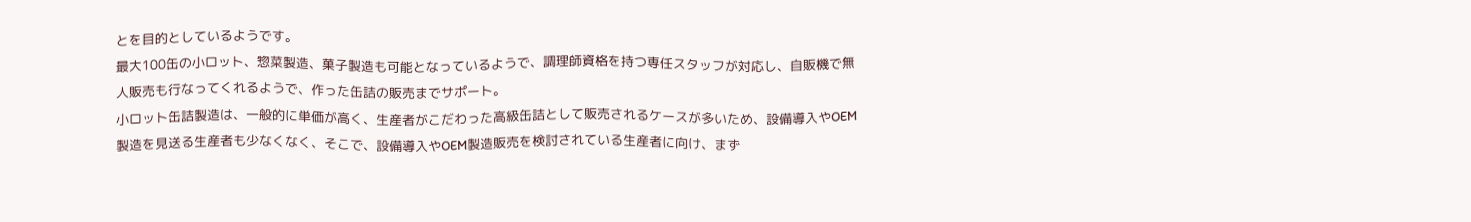とを目的としているようです。
最大100缶の小ロット、惣菜製造、菓子製造も可能となっているようで、調理師資格を持つ専任スタッフが対応し、自販機で無人販売も行なってくれるようで、作った缶詰の販売までサポート。
小ロット缶詰製造は、一般的に単価が高く、生産者がこだわった高級缶詰として販売されるケースが多いため、設備導入やOEM製造を見送る生産者も少なくなく、そこで、設備導入やOEM製造販売を検討されている生産者に向け、まず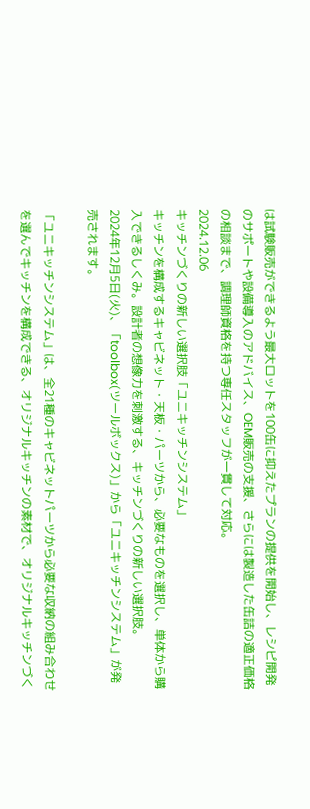は試験販売ができるよう最大ロットを100缶に抑えたプランの提供を開始し、レシピ開発のサポートや設備導入のアドバイス、OEM販売の支援、さらには製造した缶詰の適正価格の相談まで、調理師資格を持つ専任スタッフが一貫して対応。
2024.12.06
キッチンづくりの新しい選択肢「ユニキッチンシステム」
キッチンを構成するキャビネット・天板・パーツから、必要なものを選択し、単体から購入できるしくみ。設計者の想像力を刺激する、キッチンづくりの新しい選択肢。
2024年12月5日(火)、「toolbox(ツールボックス)」から「ユニキッチンシステム」が発売されます。

「ユニキッチンシステム」は、全21種のキャビネットパーツから必要な収納の組み合わせを選んでキッチンを構成できる、オリジナルキッチンの素材で、オリジナルキッチンづく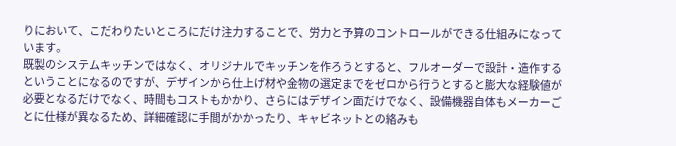りにおいて、こだわりたいところにだけ注力することで、労力と予算のコントロールができる仕組みになっています。
既製のシステムキッチンではなく、オリジナルでキッチンを作ろうとすると、フルオーダーで設計・造作するということになるのですが、デザインから仕上げ材や金物の選定までをゼロから行うとすると膨大な経験値が必要となるだけでなく、時間もコストもかかり、さらにはデザイン面だけでなく、設備機器自体もメーカーごとに仕様が異なるため、詳細確認に手間がかかったり、キャビネットとの絡みも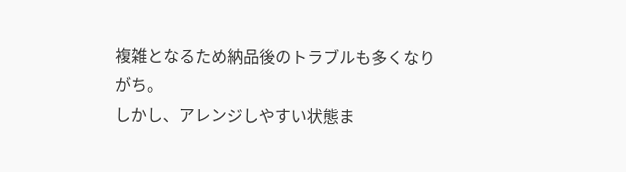複雑となるため納品後のトラブルも多くなりがち。
しかし、アレンジしやすい状態ま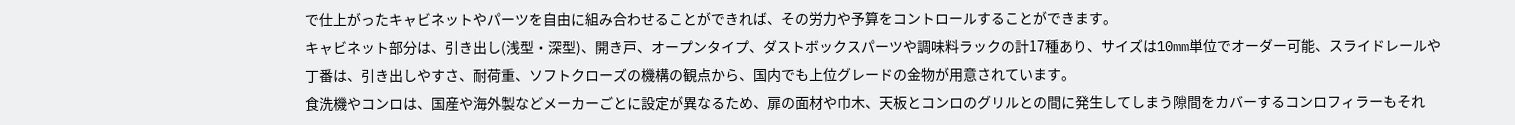で仕上がったキャビネットやパーツを自由に組み合わせることができれば、その労力や予算をコントロールすることができます。
キャビネット部分は、引き出し(浅型・深型)、開き戸、オープンタイプ、ダストボックスパーツや調味料ラックの計17種あり、サイズは10mm単位でオーダー可能、スライドレールや丁番は、引き出しやすさ、耐荷重、ソフトクローズの機構の観点から、国内でも上位グレードの金物が用意されています。
食洗機やコンロは、国産や海外製などメーカーごとに設定が異なるため、扉の面材や巾木、天板とコンロのグリルとの間に発生してしまう隙間をカバーするコンロフィラーもそれ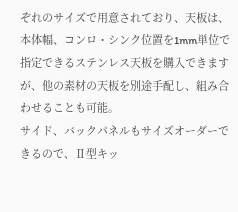ぞれのサイズで用意されており、天板は、本体幅、コンロ・シンク位置を1mm単位で指定できるステンレス天板を購入できますが、他の素材の天板を別途手配し、組み合わせることも可能。
サイド、バックパネルもサイズオーダーできるので、Ⅱ型キッ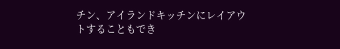チン、アイランドキッチンにレイアウトすることもでき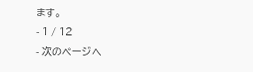ます。
- 1 / 12
- 次のページへ